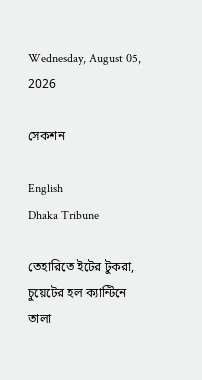Wednesday, August 05, 2026

সেকশন

English
Dhaka Tribune

তেহারিতে ইটের টুকরা, চুয়েটের হল ক্যান্টিনে তালা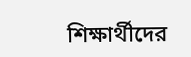শিক্ষার্থীদের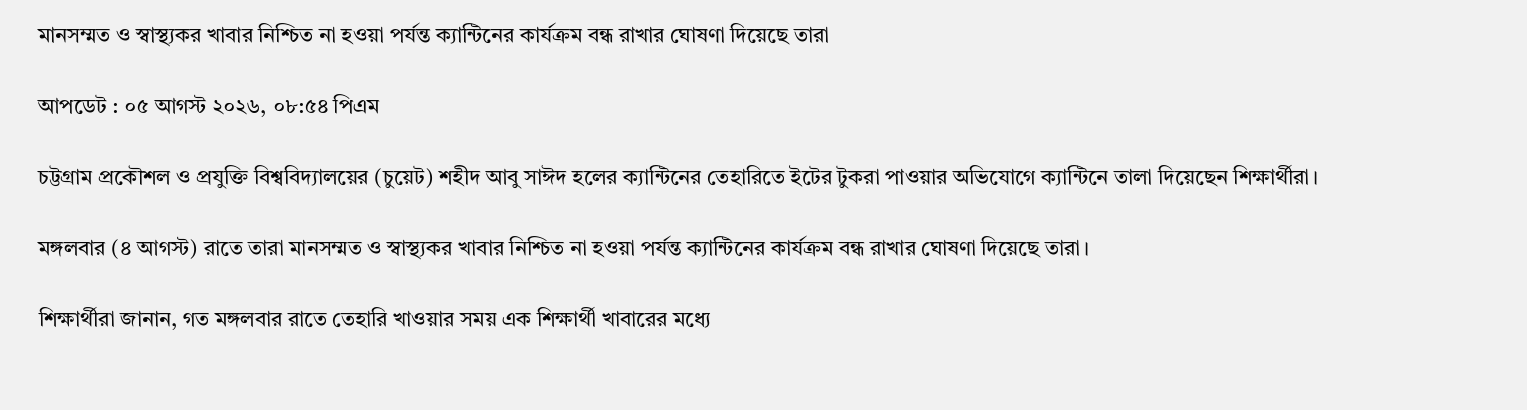মানসম্মত ও স্বাস্থ্যকর খাবার নিশ্চিত না হওয়া পর্যন্ত ক্যান্টিনের কার্যক্রম বন্ধ রাখার ঘোষণা দিয়েছে তারা

আপডেট : ০৫ আগস্ট ২০২৬, ০৮:৫৪ পিএম

চট্টগ্রাম প্রকৌশল ও প্রযুক্তি বিশ্ববিদ্যালয়ের (চুয়েট) শহীদ আবু সাঈদ হলের ক্যান্টিনের তেহারিতে ইটের টুকরা পাওয়ার অভিযোগে ক্যান্টিনে তালা দিয়েছেন শিক্ষার্থীরা।

মঙ্গলবার (৪ আগস্ট) রাতে তারা মানসম্মত ও স্বাস্থ্যকর খাবার নিশ্চিত না হওয়া পর্যন্ত ক্যান্টিনের কার্যক্রম বন্ধ রাখার ঘোষণা দিয়েছে তারা।

শিক্ষার্থীরা জানান, গত মঙ্গলবার রাতে তেহারি খাওয়ার সময় এক শিক্ষার্থী খাবারের মধ্যে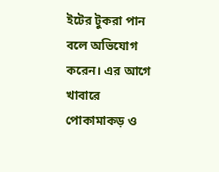ইটের টুকরা পান বলে অভিযোগ করেন। এর আগে খাবারে পোকামাকড় ও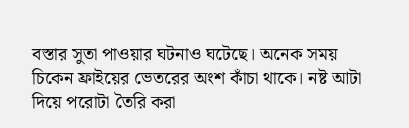বস্তার সুতা পাওয়ার ঘটনাও ঘটেছে। অনেক সময় চিকেন ফ্রাইয়ের ভেতরের অংশ কাঁচা থাকে। নষ্ট আটা দিয়ে পরোটা তৈরি করা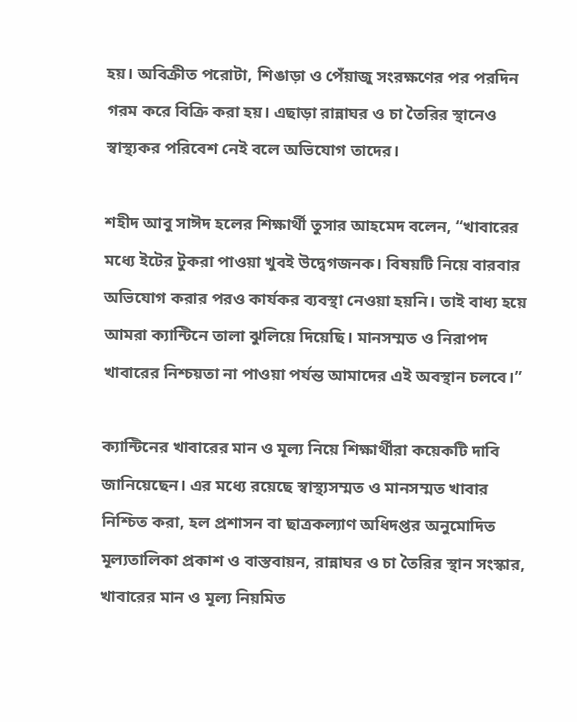হয়। অবিক্রীত পরোটা, শিঙাড়া ও পেঁয়াজু সংরক্ষণের পর পরদিন গরম করে বিক্রি করা হয়। এছাড়া রান্নাঘর ও চা তৈরির স্থানেও স্বাস্থ্যকর পরিবেশ নেই বলে অভিযোগ তাদের।

শহীদ আবু সাঈদ হলের শিক্ষার্থী তুসার আহমেদ বলেন, “খাবারের মধ্যে ইটের টুকরা পাওয়া খুবই উদ্বেগজনক। বিষয়টি নিয়ে বারবার অভিযোগ করার পরও কার্যকর ব্যবস্থা নেওয়া হয়নি। তাই বাধ্য হয়ে আমরা ক্যান্টিনে তালা ঝুলিয়ে দিয়েছি। মানসম্মত ও নিরাপদ খাবারের নিশ্চয়তা না পাওয়া পর্যন্ত আমাদের এই অবস্থান চলবে।”

ক্যান্টিনের খাবারের মান ও মূল্য নিয়ে শিক্ষার্থীরা কয়েকটি দাবি জানিয়েছেন। এর মধ্যে রয়েছে স্বাস্থ্যসম্মত ও মানসম্মত খাবার নিশ্চিত করা, হল প্রশাসন বা ছাত্রকল্যাণ অধিদপ্তর অনুমোদিত মূল্যতালিকা প্রকাশ ও বাস্তবায়ন, রান্নাঘর ও চা তৈরির স্থান সংস্কার, খাবারের মান ও মূল্য নিয়মিত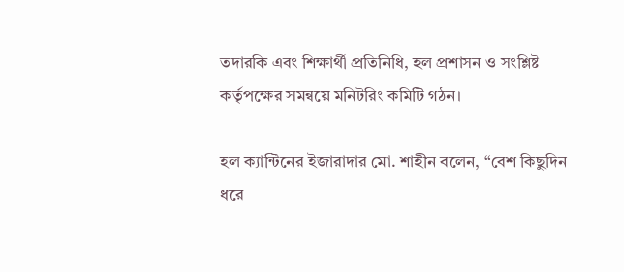তদারকি এবং শিক্ষার্থী প্রতিনিধি, হল প্রশাসন ও সংশ্লিষ্ট কর্তৃপক্ষের সমন্বয়ে মনিটরিং কমিটি গঠন।

হল ক্যান্টিনের ইজারাদার মো. শাহীন বলেন, “বেশ কিছুদিন ধরে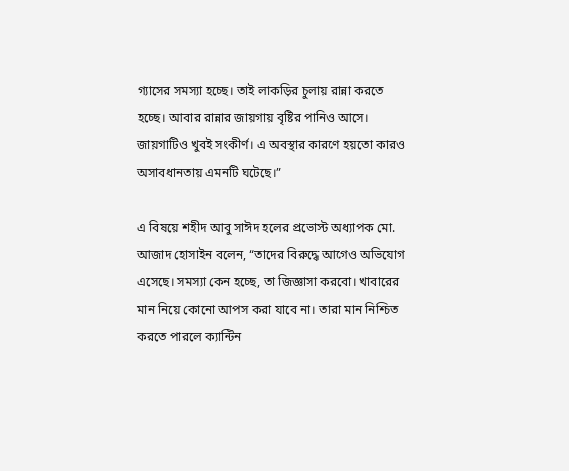গ্যাসের সমস্যা হচ্ছে। তাই লাকড়ির চুলায় রান্না করতে হচ্ছে। আবার রান্নার জায়গায় বৃষ্টির পানিও আসে। জায়গাটিও খুবই সংকীর্ণ। এ অবস্থার কারণে হয়তো কারও অসাবধানতায় এমনটি ঘটেছে।”

এ বিষয়ে শহীদ আবু সাঈদ হলের প্রভোস্ট অধ্যাপক মো. আজাদ হোসাইন বলেন, “তাদের বিরুদ্ধে আগেও অভিযোগ এসেছে। সমস্যা কেন হচ্ছে, তা জিজ্ঞাসা করবো। খাবারের মান নিয়ে কোনো আপস করা যাবে না। তারা মান নিশ্চিত করতে পারলে ক্যান্টিন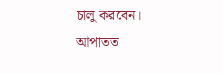চালু করবেন। আপাতত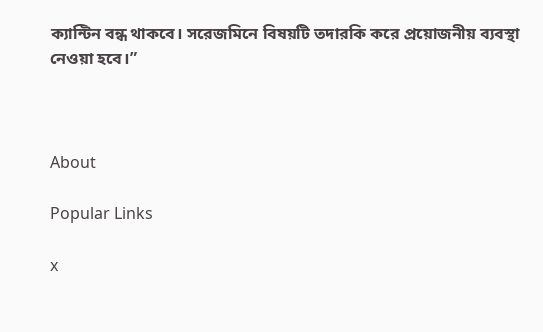ক্যান্টিন বন্ধ থাকবে। সরেজমিনে বিষয়টি তদারকি করে প্রয়োজনীয় ব্যবস্থা নেওয়া হবে।”



About

Popular Links

x